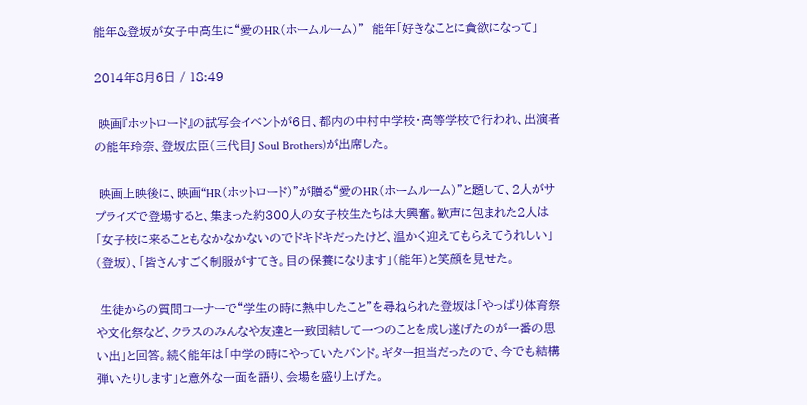能年&登坂が女子中高生に“愛のHR(ホームルーム)”  能年「好きなことに貪欲になって」

2014年8月6日 / 18:49

 映画『ホットロード』の試写会イベントが6日、都内の中村中学校・高等学校で行われ、出演者の能年玲奈、登坂広臣(三代目J Soul Brothers)が出席した。

 映画上映後に、映画“HR(ホットロード)”が贈る“愛のHR(ホームルーム)”と題して、2人がサプライズで登場すると、集まった約300人の女子校生たちは大興奮。歓声に包まれた2人は「女子校に来ることもなかなかないのでドキドキだったけど、温かく迎えてもらえてうれしい」(登坂)、「皆さんすごく制服がすてき。目の保養になります」(能年)と笑顔を見せた。

 生徒からの質問コーナーで“学生の時に熱中したこと”を尋ねられた登坂は「やっぱり体育祭や文化祭など、クラスのみんなや友達と一致団結して一つのことを成し遂げたのが一番の思い出」と回答。続く能年は「中学の時にやっていたバンド。ギター担当だったので、今でも結構弾いたりします」と意外な一面を語り、会場を盛り上げた。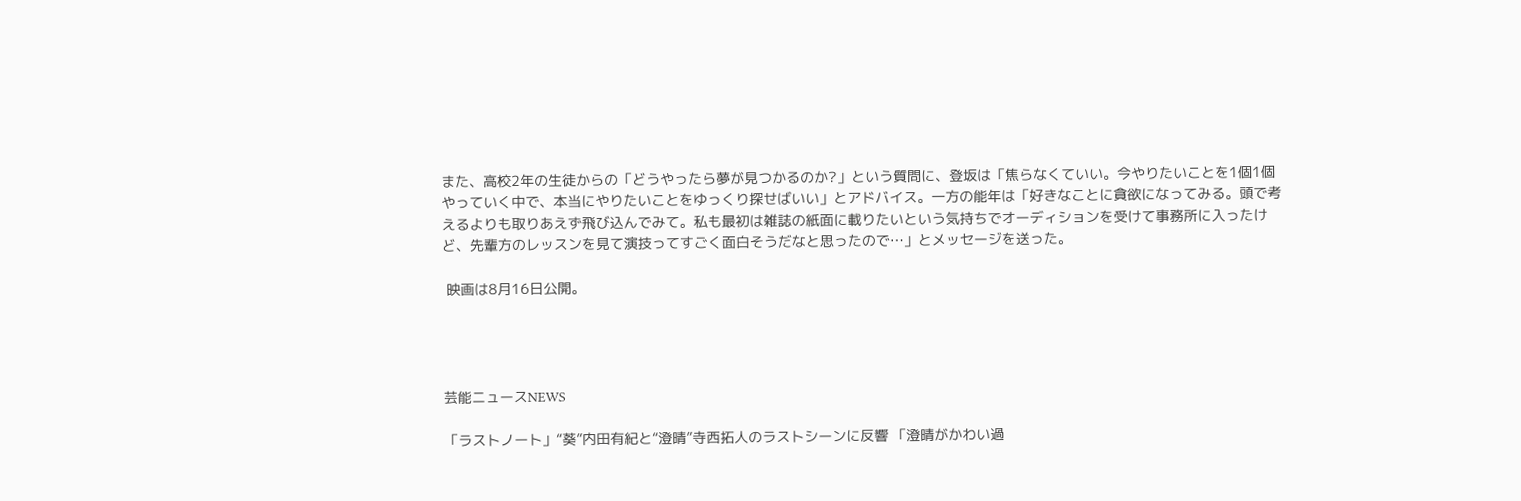また、高校2年の生徒からの「どうやったら夢が見つかるのか?」という質問に、登坂は「焦らなくていい。今やりたいことを1個1個やっていく中で、本当にやりたいことをゆっくり探せばいい」とアドバイス。一方の能年は「好きなことに貪欲になってみる。頭で考えるよりも取りあえず飛び込んでみて。私も最初は雑誌の紙面に載りたいという気持ちでオーディションを受けて事務所に入ったけど、先輩方のレッスンを見て演技ってすごく面白そうだなと思ったので…」とメッセージを送った。

 映画は8月16日公開。




芸能ニュースNEWS

「ラストノート」“葵”内田有紀と“澄晴”寺西拓人のラストシーンに反響 「澄晴がかわい過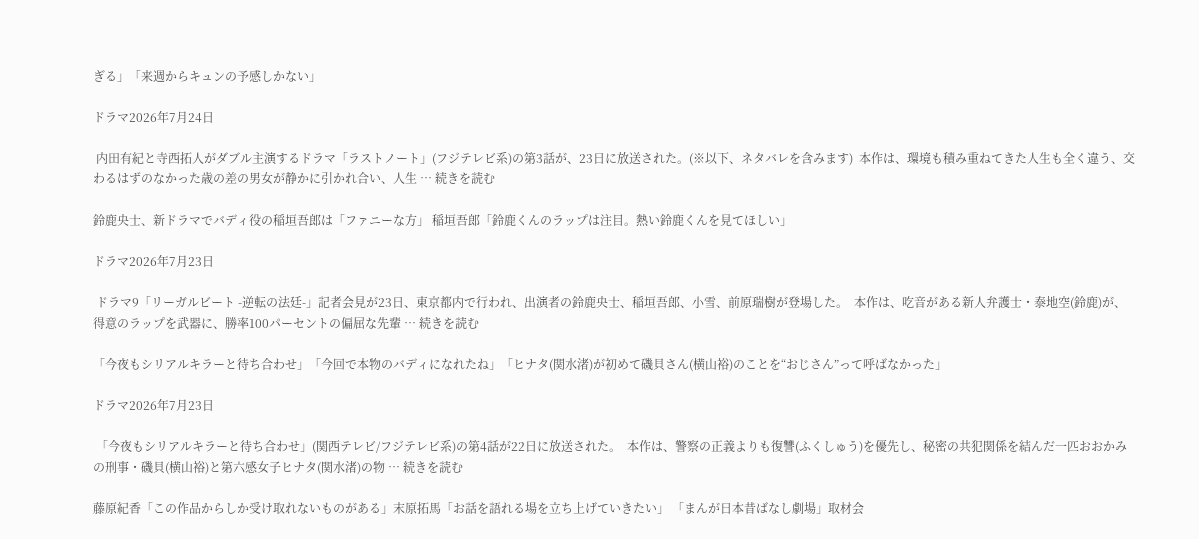ぎる」「来週からキュンの予感しかない」

ドラマ2026年7月24日

 内田有紀と寺西拓人がダブル主演するドラマ「ラストノート」(フジテレビ系)の第3話が、23日に放送された。(※以下、ネタバレを含みます)  本作は、環境も積み重ねてきた人生も全く違う、交わるはずのなかった歳の差の男女が静かに引かれ合い、人生 … 続きを読む

鈴鹿央士、新ドラマでバディ役の稲垣吾郎は「ファニーな方」 稲垣吾郎「鈴鹿くんのラップは注目。熱い鈴鹿くんを見てほしい」

ドラマ2026年7月23日

 ドラマ9「リーガルビート -逆転の法廷-」記者会見が23日、東京都内で行われ、出演者の鈴鹿央士、稲垣吾郎、小雪、前原瑞樹が登場した。  本作は、吃音がある新人弁護士・泰地空(鈴鹿)が、得意のラップを武器に、勝率100パーセントの偏屈な先輩 … 続きを読む

「今夜もシリアルキラーと待ち合わせ」「今回で本物のバディになれたね」「ヒナタ(関水渚)が初めて磯貝さん(横山裕)のことを“おじさん”って呼ばなかった」

ドラマ2026年7月23日

 「今夜もシリアルキラーと待ち合わせ」(関西テレビ/フジテレビ系)の第4話が22日に放送された。  本作は、警察の正義よりも復讐(ふくしゅう)を優先し、秘密の共犯関係を結んだ一匹おおかみの刑事・磯貝(横山裕)と第六感女子ヒナタ(関水渚)の物 … 続きを読む

藤原紀香「この作品からしか受け取れないものがある」末原拓馬「お話を語れる場を立ち上げていきたい」 「まんが日本昔ばなし劇場」取材会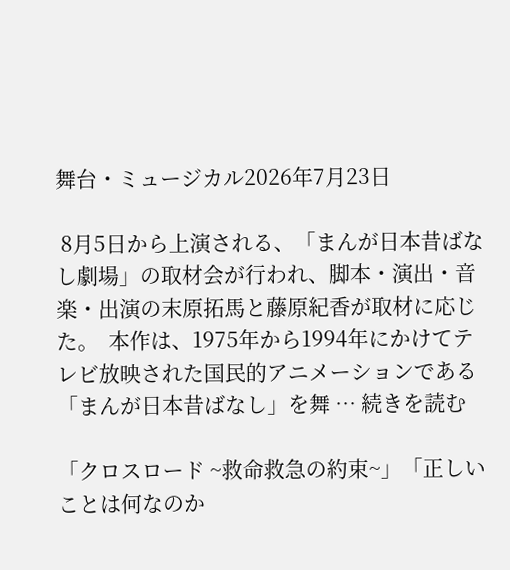舞台・ミュージカル2026年7月23日

 8月5日から上演される、「まんが日本昔ばなし劇場」の取材会が行われ、脚本・演出・音楽・出演の末原拓馬と藤原紀香が取材に応じた。  本作は、1975年から1994年にかけてテレビ放映された国民的アニメーションである「まんが日本昔ばなし」を舞 … 続きを読む

「クロスロード ~救命救急の約束~」「正しいことは何なのか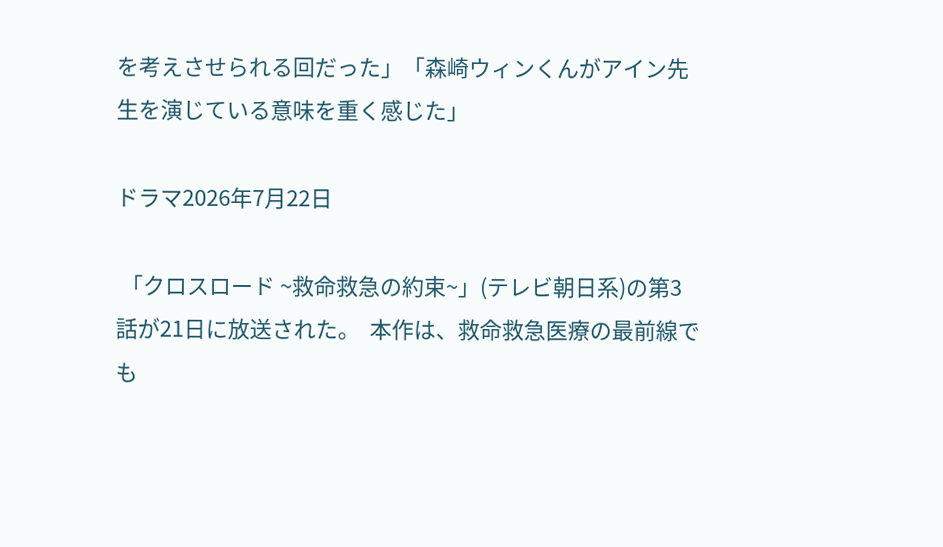を考えさせられる回だった」「森崎ウィンくんがアイン先生を演じている意味を重く感じた」

ドラマ2026年7月22日

 「クロスロード ~救命救急の約束~」(テレビ朝日系)の第3話が21日に放送された。  本作は、救命救急医療の最前線でも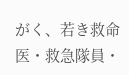がく、若き救命医・救急隊員・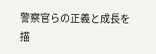警察官らの正義と成長を描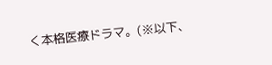く本格医療ドラマ。(※以下、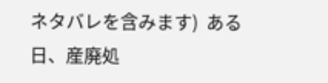ネタバレを含みます)  ある日、産廃処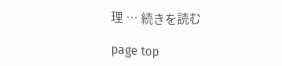理 … 続きを読む

page top